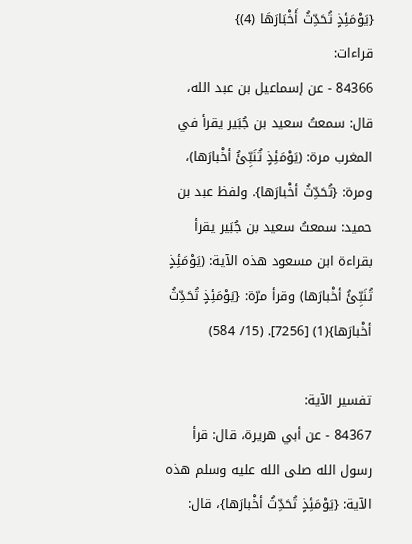{يَوْمَئِذٍ تُحَدِّثُ أَخْبَارَهَا (4)}
قراءات:
84366 - عن إسماعيل بن عبد الله، قال: سمعتُ سعيد بن جُبَير يقرأ في المغرب مرة: (يَوْمَئِذٍ تُنَبِّئُ أخْبارَها)، ومرة: {تُحَدِّثُ أخْبارَها}. ولفظ عبد بن حميد: سمعتُ سعيد بن جُبَير يقرأ بقراءة ابن مسعود هذه الآية: (يَوْمَئِذٍ تُنَبِّئُ أخْبارَها) وقرأ مرّة: {يَوْمَئِذٍ تُحَدِّثُ أخْبارَها}(1) [7256]. (15/ 584)

تفسير الآية:
84367 - عن أبي هريرة، قال: قرأ رسول الله صلى الله عليه وسلم هذه الآية: {يَوْمَئِذٍ تُحَدِّثُ أخْبارَها}، قال: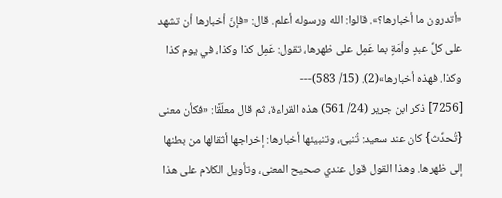«أتدرون ما أخبارها؟». قالوا: الله ورسوله أعلم. قال: «فإنّ أخبارها أن تشهد على كلِّ عبدٍ وأمَةٍ بما عَمِل على ظهرها، تقول: عَمِل كذا وكذا، في يوم كذا وكذا. فهذه أخبارها»(2). (15/ 583)---
[7256] ذكر ابن جرير (24/ 561) هذه القراءة، ثم قال معلّقًا: «فكأن معنى {تُحدِّث} كان عند سعيد: تُنبئ، وتنبيئها أخبارها: إخراجها أثقالها من بطنها إلى ظهرها. وهذا القول قول عندي صحيح المعنى، وتأويل الكلام على هذا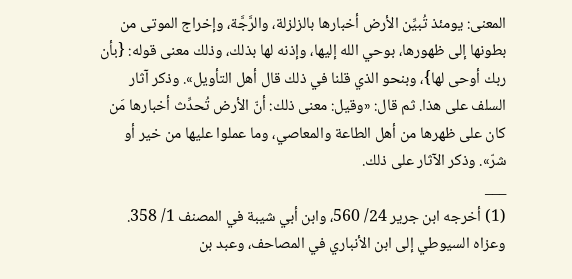المعنى: يومئذ تُبيِّن الأرض أخبارها بالزلزلة، والرَّجَّة، وإخراج الموتى من بطونها إلى ظهورها، بوحي الله إليها، وإذنه لها بذلك، وذلك معنى قوله: {بأن ربك أوحى لها}، وبنحو الذي قلنا في ذلك قال أهل التأويل». وذكر آثار السلف على هذا. ثم قال: «وقيل: معنى ذلك: أنّ الأرض تُحدِّث أخبارها مَن كان على ظهرها من أهل الطاعة والمعاصي، وما عملوا عليها من خير أو شرّ». وذكر الآثار على ذلك.
___
(1) أخرجه ابن جرير 24/ 560، وابن أبي شيبة في المصنف 1/ 358. وعزاه السيوطي إلى ابن الأنباري في المصاحف، وعبد بن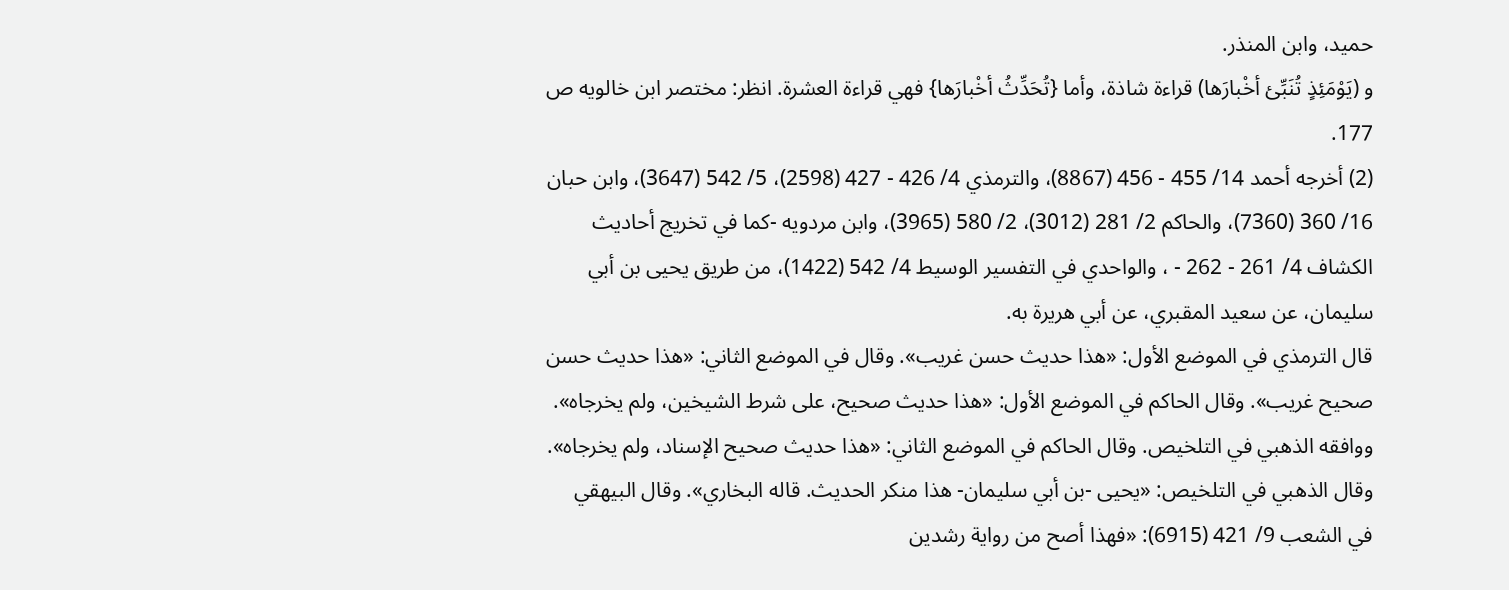حميد، وابن المنذر.
و (يَوْمَئِذٍ تُنَبِّئ أخْبارَها) قراءة شاذة، وأما {تُحَدِّثُ أخْبارَها} فهي قراءة العشرة. انظر: مختصر ابن خالويه ص 177.
(2) أخرجه أحمد 14/ 455 - 456 (8867)، والترمذي 4/ 426 - 427 (2598)، 5/ 542 (3647)، وابن حبان 16/ 360 (7360)، والحاكم 2/ 281 (3012)، 2/ 580 (3965)، وابن مردويه -كما في تخريج أحاديث الكشاف 4/ 261 - 262 - ، والواحدي في التفسير الوسيط 4/ 542 (1422)، من طريق يحيى بن أبي سليمان، عن سعيد المقبري، عن أبي هريرة به.
قال الترمذي في الموضع الأول: «هذا حديث حسن غريب». وقال في الموضع الثاني: «هذا حديث حسن صحيح غريب». وقال الحاكم في الموضع الأول: «هذا حديث صحيح، على شرط الشيخين، ولم يخرجاه». ووافقه الذهبي في التلخيص. وقال الحاكم في الموضع الثاني: «هذا حديث صحيح الإسناد، ولم يخرجاه». وقال الذهبي في التلخيص: «يحيى -بن أبي سليمان- هذا منكر الحديث. قاله البخاري». وقال البيهقي في الشعب 9/ 421 (6915): «فهذا أصح من رواية رشدين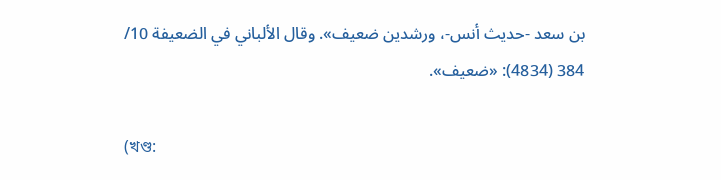بن سعد -حديث أنس-، ورشدين ضعيف». وقال الألباني في الضعيفة 10/ 384 (4834): «ضعيف».

(খণ্ড: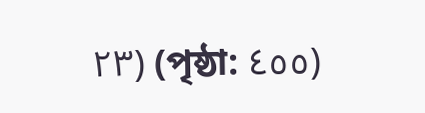٢٣) (পৃষ্ঠা: ٤٥٥)